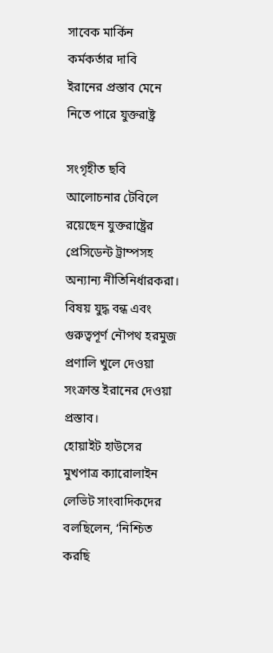সাবেক মার্কিন কর্মকর্তার দাবি
ইরানের প্রস্তাব মেনে নিতে পারে যুক্তরাষ্ট্র

সংগৃহীত ছবি
আলোচনার টেবিলে রয়েছেন যুক্তরাষ্ট্রের প্রেসিডেন্ট ট্রাম্পসহ অন্যান্য নীতিনির্ধারকরা। বিষয় যুদ্ধ বন্ধ এবং গুরুত্বপূর্ণ নৌপথ হরমুজ প্রণালি খুলে দেওয়া সংক্রান্ত ইরানের দেওয়া প্রস্তাব।
হোয়াইট হাউসের মুখপাত্র ক্যারোলাইন লেভিট সাংবাদিকদের বলছিলেন, ‘নিশ্চিত করছি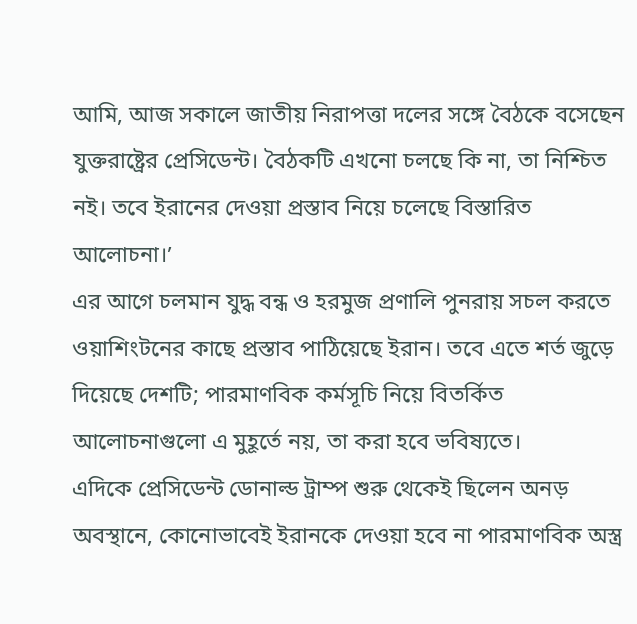আমি, আজ সকালে জাতীয় নিরাপত্তা দলের সঙ্গে বৈঠকে বসেছেন যুক্তরাষ্ট্রের প্রেসিডেন্ট। বৈঠকটি এখনো চলছে কি না, তা নিশ্চিত নই। তবে ইরানের দেওয়া প্রস্তাব নিয়ে চলেছে বিস্তারিত আলোচনা।’
এর আগে চলমান যুদ্ধ বন্ধ ও হরমুজ প্রণালি পুনরায় সচল করতে ওয়াশিংটনের কাছে প্রস্তাব পাঠিয়েছে ইরান। তবে এতে শর্ত জুড়ে দিয়েছে দেশটি; পারমাণবিক কর্মসূচি নিয়ে বিতর্কিত আলোচনাগুলো এ মুহূর্তে নয়, তা করা হবে ভবিষ্যতে।
এদিকে প্রেসিডেন্ট ডোনাল্ড ট্রাম্প শুরু থেকেই ছিলেন অনড় অবস্থানে, কোনোভাবেই ইরানকে দেওয়া হবে না পারমাণবিক অস্ত্র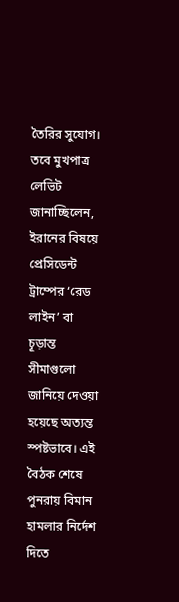তৈরির সুযোগ। তবে মুখপাত্র লেভিট জানাচ্ছিলেন, ইরানের বিষয়ে প্রেসিডেন্ট ট্রাম্পের ‘রেড লাইন’ বা চূড়ান্ত সীমাগুলো জানিয়ে দেওয়া হয়েছে অত্যন্ত স্পষ্টভাবে। এই বৈঠক শেষে পুনরায় বিমান হামলার নির্দেশ দিতে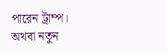পারেন ট্রাম্প। অথবা নতুন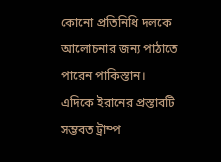কোনো প্রতিনিধি দলকে আলোচনার জন্য পাঠাতে পারেন পাকিস্তান।
এদিকে ইরানের প্রস্তাবটি সম্ভবত ট্রাম্প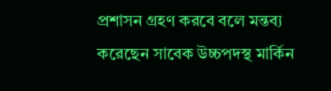প্রশাসন গ্রহণ করবে বলে মন্তব্য করেছেন সাবেক উচ্চপদস্থ মার্কিন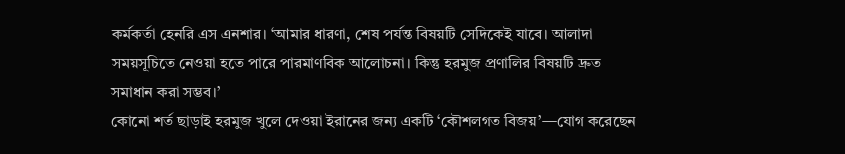কর্মকর্তা হেনরি এস এনশার। ‘আমার ধারণা, শেষ পর্যন্ত বিষয়টি সেদিকেই যাবে। আলাদা সময়সূচিতে নেওয়া হতে পারে পারমাণবিক আলোচনা। কিন্তু হরমুজ প্রণালির বিষয়টি দ্রুত সমাধান করা সম্ভব।’
কোনো শর্ত ছাড়াই হরমুজ খুলে দেওয়া ইরানের জন্য একটি ‘কৌশলগত বিজয়’—যোগ করেছেন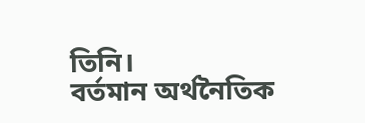তিনি।
বর্তমান অর্থনৈতিক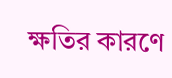ক্ষতির কারণে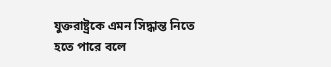যুক্তরাষ্ট্রকে এমন সিদ্ধান্ত নিতে হতে পারে বলে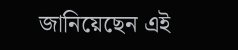জানিয়েছেন এই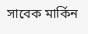সাবেক মার্কিন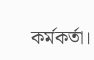কর্মকর্তা।